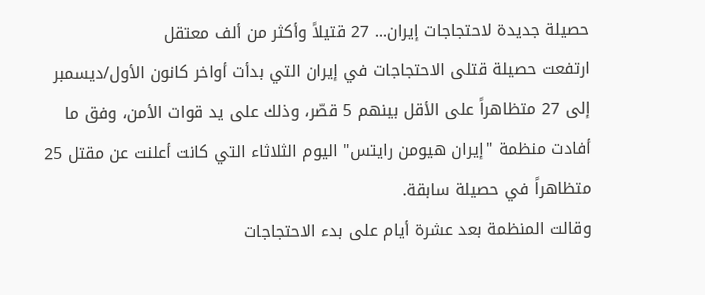حصيلة جديدة لاحتجاجات إيران... 27 قتيلاً وأكثر من ألف معتقل
ارتفعت حصيلة قتلى الاحتجاجات في إيران التي بدأت أواخر كانون الأول/ديسمبر إلى 27 متظاهراً على الأقل بينهم 5 قصّر، وذلك على يد قوات الأمن، وفق ما أفادت منظمة "إيران هيومن رايتس" اليوم الثلاثاء التي كانت أعلنت عن مقتل 25 متظاهراً في حصيلة سابقة.
وقالت المنظمة بعد عشرة أيام على بدء الاحتجاجات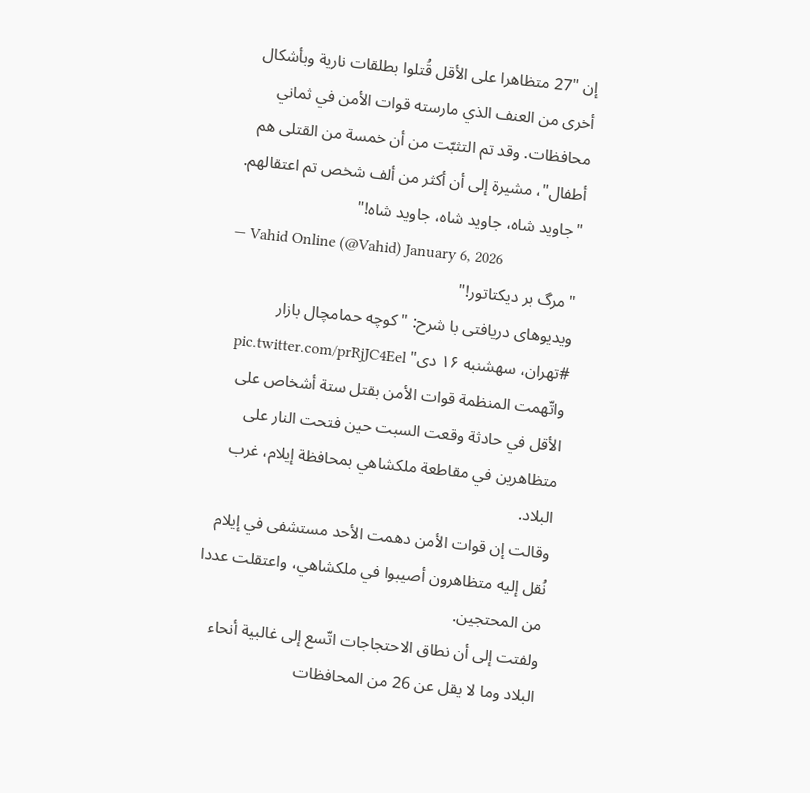إن "27 متظاهرا على الأقل قُتلوا بطلقات نارية وبأشكال أخرى من العنف الذي مارسته قوات الأمن في ثماني محافظات. وقد تم التثبّت من أن خمسة من القتلى هم أطفال"، مشيرة إلى أن أكثر من ألف شخص تم اعتقالهم.
"جاوید شاه، جاوید شاه، جاوید شاه!"
— Vahid Online (@Vahid) January 6, 2026
"مرگ بر دیکتاتور!"
ویدیوهای دریافتی با شرح: "کوچه حمامچال بازار #تهران، سهشنبه ۱۶ دی" pic.twitter.com/prRjJC4Eel
واتّهمت المنظمة قوات الأمن بقتل ستة أشخاص على الأقل في حادثة وقعت السبت حين فتحت النار على متظاهرين في مقاطعة ملكشاهي بمحافظة إيلام، غرب البلاد.
وقالت إن قوات الأمن دهمت الأحد مستشفى في إيلام نُقل إليه متظاهرون أصيبوا في ملكشاهي، واعتقلت عددا من المحتجين.
ولفتت إلى أن نطاق الاحتجاجات اتّسع إلى غالبية أنحاء البلاد وما لا يقل عن 26 من المحافظات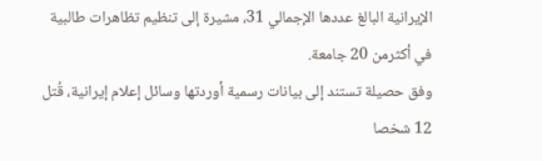الإيرانية البالغ عددها الإجمالي 31، مشيرة إلى تنظيم تظاهرات طالبية في أكثرمن 20 جامعة.
وفق حصيلة تستند إلى بيانات رسمية أوردتها وسائل إعلام إيرانية، قُتل 12 شخصا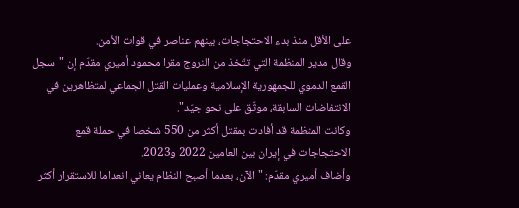على الأقل منذ بدء الاحتجاجات، بينهم عناصر في قوات الأمن.
وقال مدير المنظمة التي تتّخذ من النروج مقرا محمود أميري مقدّم إن "سجل القمع الدموي للجمهورية الإسلامية وعمليات القتل الجماعي لمتظاهرين في الانتفاضات السابقة، موثّق على نحو جيّد".
وكانت المنظمة قد أفادت بمقتل أكثر من 550 شخصا في حملة قمع الاحتجاجات في إيران بين العامين 2022 و2023.
وأضاف أميري مقدّم: "الآن، بعدما أصبح النظام يعاني انعداما للاستقرار أكثر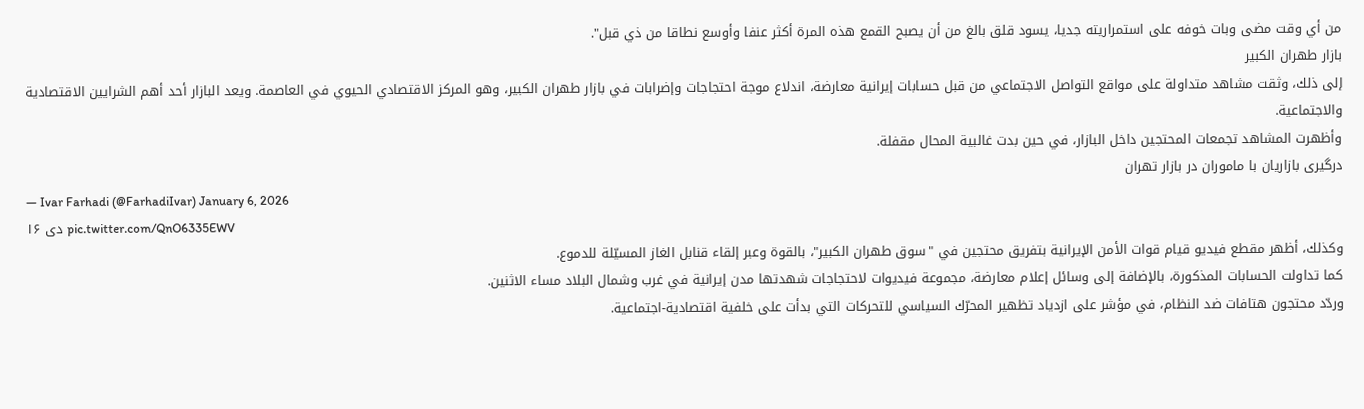من أي وقت مضى وبات خوفه على استمراريته جديا، يسود قلق بالغ من أن يصبح القمع هذه المرة أكثر عنفا وأوسع نطاقا من ذي قبل".
بازار طهران الكبير
إلى ذلك، وثقت مشاهد متداولة على مواقع التواصل الاجتماعي من قبل حسابات إيرانية معارضة، اندلاع موجة احتجاجات وإضرابات في بازار طهران الكبير، وهو المركز الاقتصادي الحيوي في العاصمة. ويعد البازار أحد أهم الشرايين الاقتصادية والاجتماعية.
وأظهرت المشاهد تجمعات المحتجين داخل البازار، في حين بدت غالبية المحال مقفلة.
درگیری بازاریان با ماموران در بازار تهران
— Ivar Farhadi (@FarhadiIvar) January 6, 2026
۱۶ دی pic.twitter.com/QnO6335EWV
وكذلك، أظهر مقطع فيديو قيام قوات الأمن الإيرانية بتفريق محتجين في "سوق طهران الكبير"، بالقوة وعبر إلقاء قنابل الغاز المسيّلة للدموع.
كما تداولت الحسابات المذكورة، بالإضافة إلى وسائل إعلام معارضة، مجموعة فيديوات لاحتجاجات شهدتها مدن إيرانية في غرب وشمال البلاد مساء الاثنين.
وردّد محتجون هتافات ضد النظام، في مؤشر على ازدياد تظهير المحرّك السياسي للتحركات التي بدأت على خلفية اقتصادية-اجتماعية.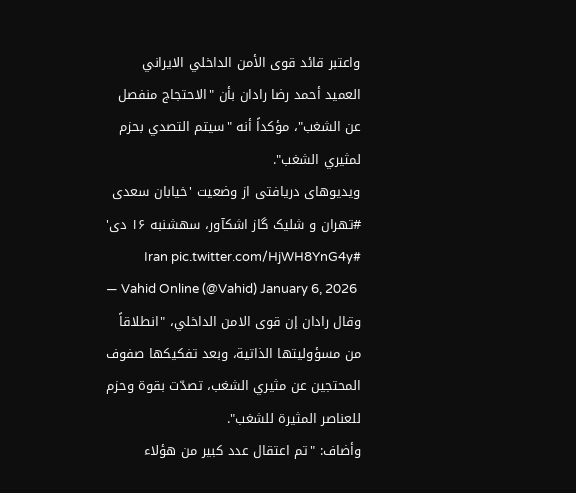واعتبر قائد قوى الأمن الداخلي الايراني العميد أحمد رضا رادان بأن "الاحتجاج منفصل عن الشغب"، مؤكداً أنه "سيتم التصدي بحزم لمثيري الشغب".
ویدیوهای دریافتی از وضعیت 'خیابان سعدی #تهران و شلیک گاز اشکآور، سهشنبه ۱۶ دی' #Iran pic.twitter.com/HjWH8YnG4y
— Vahid Online (@Vahid) January 6, 2026
وقال رادان إن قوى الامن الداخلي، "انطلاقاً من مسؤوليتها الذاتية، وبعد تفكيكها صفوف المحتجين عن مثيري الشغب، تصدّت بقوة وحزم للعناصر المثيرة للشغب".
وأضاف: "تم اعتقال عدد كبير من هؤلاء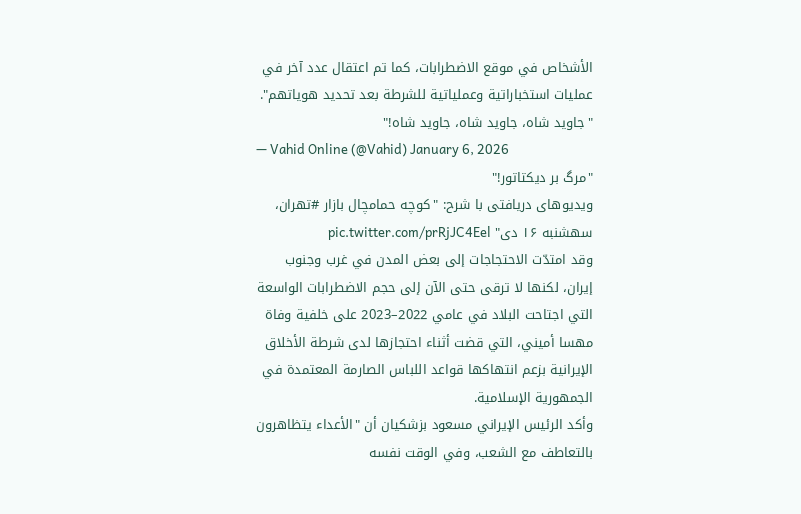الأشخاص في موقع الاضطرابات، كما تم اعتقال عدد آخر في عمليات استخباراتية وعملياتية للشرطة بعد تحديد هوياتهم".
"جاوید شاه، جاوید شاه، جاوید شاه!"
— Vahid Online (@Vahid) January 6, 2026
"مرگ بر دیکتاتور!"
ویدیوهای دریافتی با شرح: "کوچه حمامچال بازار #تهران، سهشنبه ۱۶ دی" pic.twitter.com/prRjJC4Eel
وقد امتدّت الاحتجاجات إلى بعض المدن في غرب وجنوب إيران، لكنها لا ترقى حتى الآن إلى حجم الاضطرابات الواسعة التي اجتاحت البلاد في عامي 2022–2023 على خلفية وفاة مهسا أميني، التي قضت أثناء احتجازها لدى شرطة الأخلاق الإيرانية بزعم انتهاكها قواعد اللباس الصارمة المعتمدة في الجمهورية الإسلامية.
وأكد الرئيس الإيراني مسعود بزشكيان أن "الأعداء يتظاهرون بالتعاطف مع الشعب، وفي الوقت نفسه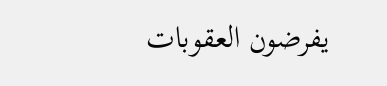يفرضون العقوبات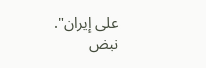على إيران".
نبض